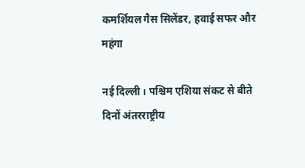कमर्शियल गैस सिलेंडर, हवाई सफर और महंगा

नई दिल्ली। पश्चिम एशिया संकट से बीते दिनों अंतरराष्ट्रीय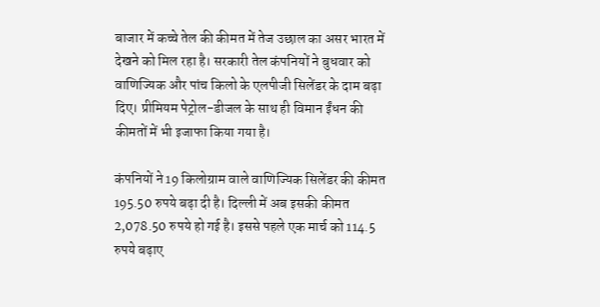बाजार में कच्चे तेल की कीमत में तेज उछाल का असर भारत में देखने को मिल रहा है। सरकारी तेल कंपनियों ने बुधवार को वाणिज्यिक और पांच किलो के एलपीजी सिलेंडर के दाम बढ़ा दिए। प्रीमियम पेट्रोल-डीजल के साथ ही विमान ईंधन की कीमतों में भी इजाफा किया गया है।

कंपनियों ने 19 किलोग्राम वाले वाणिज्यिक सिलेंडर की कीमत 195.50 रुपये बढ़ा दी है। दिल्ली में अब इसकी कीमत 2,078.50 रुपये हो गई है। इससे पहले एक मार्च को 114.5 रुपये बढ़ाए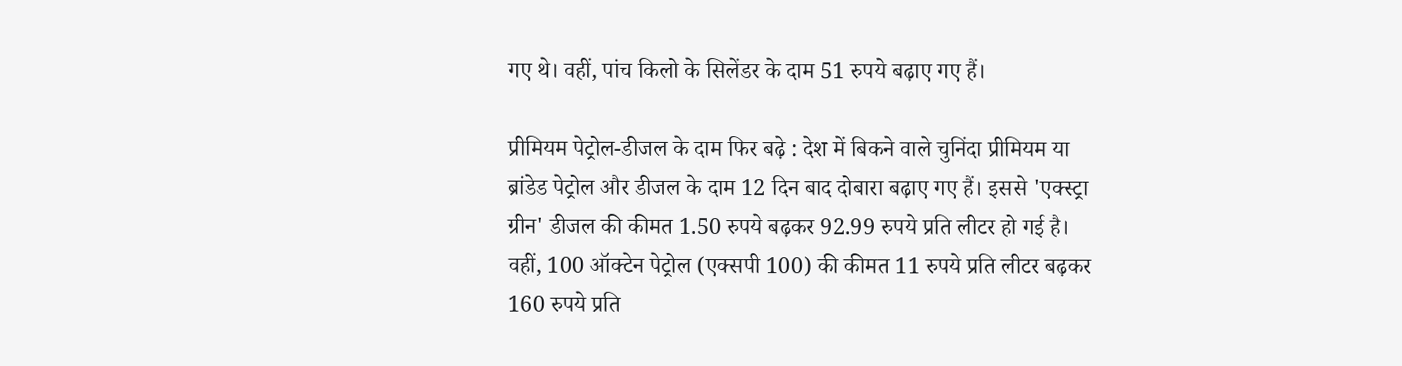गए थे। वहीं, पांच किलो के सिलेंडर के दाम 51 रुपये बढ़ाए गए हैं।

प्रीमियम पेट्रोल-डीजल के दाम फिर बढ़े : देश में बिकने वाले चुनिंदा प्रीमियम या ब्रांडेड पेट्रोल और डीजल के दाम 12 दिन बाद दोबारा बढ़ाए गए हैं। इससे 'एक्स्ट्रा ग्रीन' डीजल की कीमत 1.50 रुपये बढ़कर 92.99 रुपये प्रति लीटर हो गई है। वहीं, 100 ऑक्टेन पेट्रोल (एक्सपी 100) की कीमत 11 रुपये प्रति लीटर बढ़कर 160 रुपये प्रति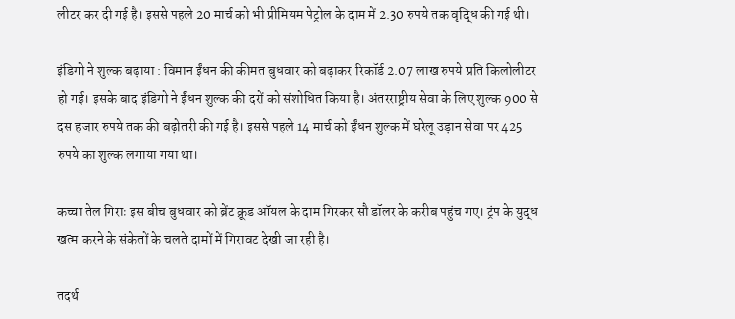लीटर कर दी गई है। इससे पहले 20 मार्च को भी प्रीमियम पेट्रोल के दाम में 2.30 रुपये तक वृद्धि की गई थी।

इंडिगो ने शुल्क बढ़ाया : विमान ईंधन की कीमत बुधवार को बढ़ाकर रिकॉर्ड 2.07 लाख रुपये प्रति किलोलीटर हो गई। इसके बाद इंडिगो ने ईंधन शुल्क की दरों को संशोधित किया है। अंतरराष्ट्रीय सेवा के लिए शुल्क 900 से दस हजार रुपये तक की बढ़ोतरी की गई है। इससे पहले 14 मार्च को ईंधन शुल्क में घरेलू उड़ान सेवा पर 425 रुपये का शुल्क लगाया गया था।

कच्चा तेल गिराः इस बीच बुधवार को ब्रेंट क्रूड ऑयल के दाम गिरकर सौ डॉलर के करीब पहुंच गए। ट्रंप के युद्ध खत्म करने के संकेतों के चलते दामों में गिरावट देखी जा रही है।

तदर्थ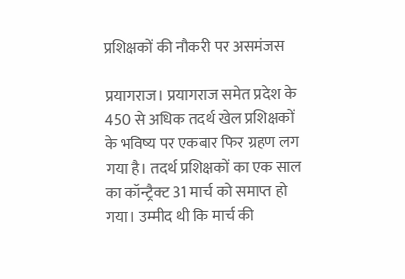प्रशिक्षकों की नौकरी पर असमंजस

प्रयागराज। प्रयागराज समेत प्रदेश के 450 से अधिक तदर्थ खेल प्रशिक्षकों के भविष्य पर एकबार फिर ग्रहण लग गया है। तदर्थ प्रशिक्षकों का एक साल का कॉन्ट्रैक्ट 31 मार्च को समाप्त हो गया। उम्मीद थी कि मार्च की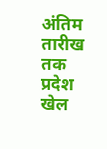अंतिम तारीख तक प्रदेश खेल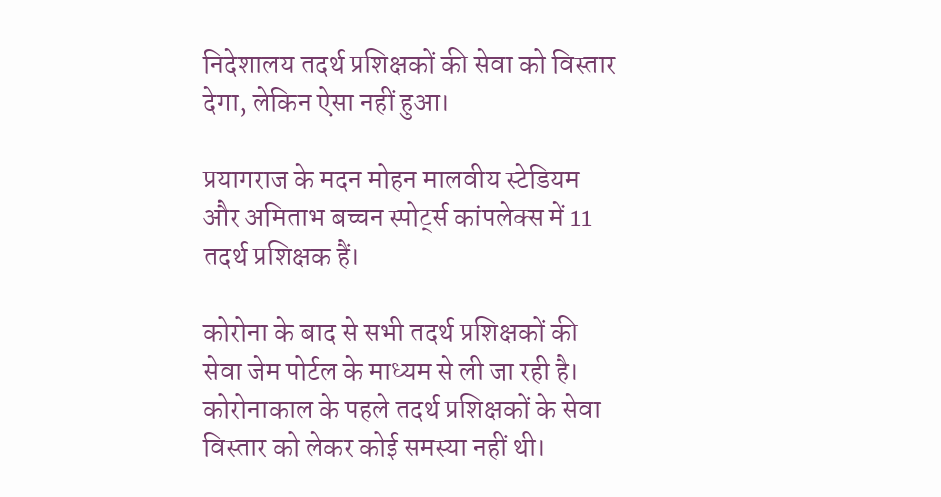निदेशालय तदर्थ प्रशिक्षकों की सेवा को विस्तार देगा, लेकिन ऐसा नहीं हुआ।

प्रयागराज के मदन मोहन मालवीय स्टेडियम और अमिताभ बच्चन स्पोर्ट्स कांपलेक्स में 11 तदर्थ प्रशिक्षक हैं।

कोरोना के बाद से सभी तदर्थ प्रशिक्षकों की सेवा जेम पोर्टल के माध्यम से ली जा रही है। कोरोनाकाल के पहले तदर्थ प्रशिक्षकों के सेवा विस्तार को लेकर कोई समस्या नहीं थी।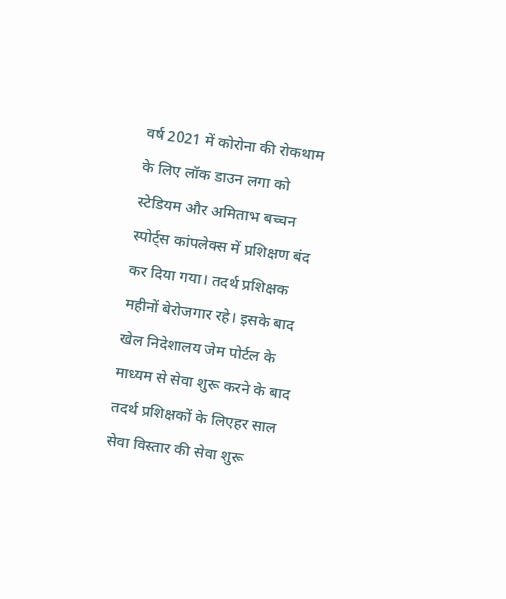वर्ष 2021 में कोरोना की रोकथाम के लिए लॉक डाउन लगा को स्टेडियम और अमिताभ बच्चन स्पोर्ट्स कांपलेक्स में प्रशिक्षण बंद कर दिया गया। तदर्थ प्रशिक्षक महीनों बेरोजगार रहे। इसके बाद खेल निदेशालय जेम पोर्टल के माध्यम से सेवा शुरू करने के बाद तदर्थ प्रशिक्षकों के लिएहर साल सेवा विस्तार की सेवा शुरू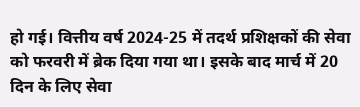हो गई। वित्तीय वर्ष 2024-25 में तदर्थ प्रशिक्षकों की सेवा को फरवरी में ब्रेक दिया गया था। इसके बाद मार्च में 20 दिन के लिए सेवा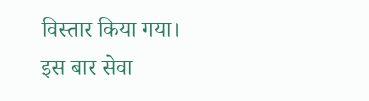विस्तार किया गया। इस बार सेवा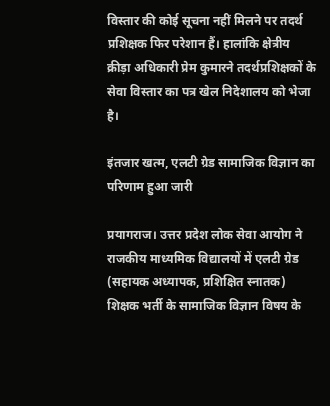विस्तार की कोई सूचना नहीं मिलने पर तदर्थ प्रशिक्षक फिर परेशान हैं। हालांकि क्षेत्रीय क्रीड़ा अधिकारी प्रेम कुमारने तदर्थप्रशिक्षकों के सेवा विस्तार का पत्र खेल निदेशालय को भेजा है।

इंतजार खत्म, एलटी ग्रेड सामाजिक विज्ञान का परिणाम हुआ जारी

प्रयागराज। उत्तर प्रदेश लोक सेवा आयोग ने राजकीय माध्यमिक विद्यालयों में एलटी ग्रेड (सहायक अध्यापक, प्रशिक्षित स्नातक) शिक्षक भर्ती के सामाजिक विज्ञान विषय के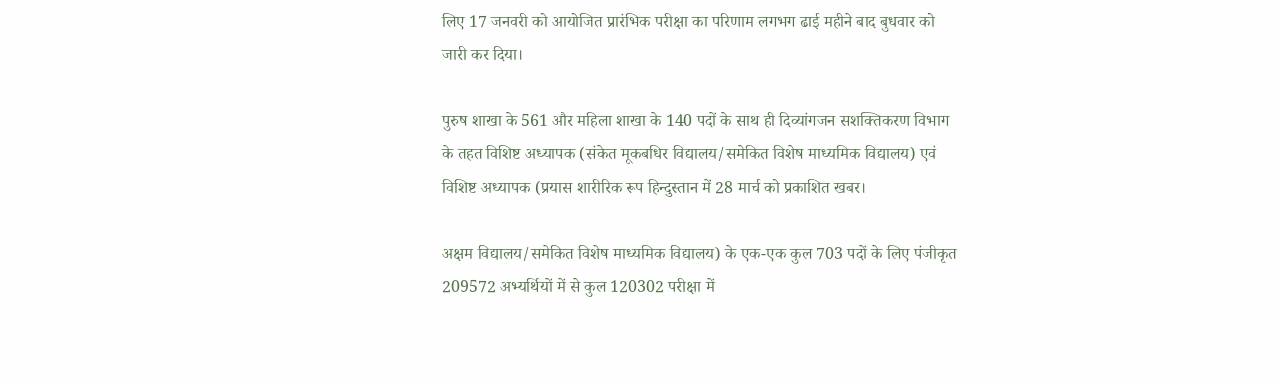लिए 17 जनवरी को आयोजित प्रारंभिक परीक्षा का परिणाम लगभग ढाई महीने बाद बुधवार को जारी कर दिया।

पुरुष शाखा के 561 और महिला शाखा के 140 पदों के साथ ही दिव्यांगजन सशक्तिकरण विभाग के तहत विशिष्ट अध्यापक (संकेत मूकबधिर विद्यालय/समेकित विशेष माध्यमिक विद्यालय) एवं विशिष्ट अध्यापक (प्रयास शारीरिक रूप हिन्दुस्तान में 28 मार्च को प्रकाशित खबर।

अक्षम विद्यालय/समेकित विशेष माध्यमिक विद्यालय) के एक-एक कुल 703 पदों के लिए पंजीकृत 209572 अभ्यर्थियों में से कुल 120302 परीक्षा में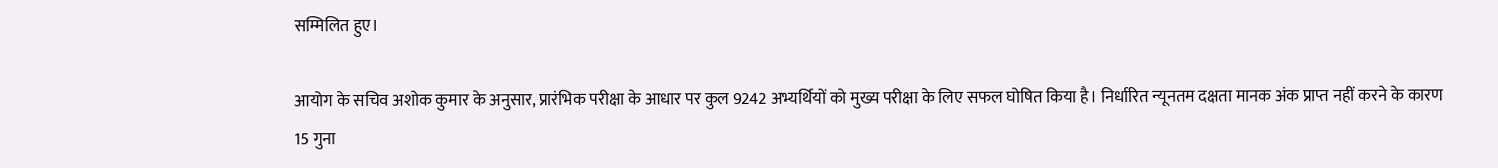सम्मिलित हुए।

आयोग के सचिव अशोक कुमार के अनुसार, प्रारंभिक परीक्षा के आधार पर कुल 9242 अभ्यर्थियों को मुख्य परीक्षा के लिए सफल घोषित किया है। निर्धारित न्यूनतम दक्षता मानक अंक प्राप्त नहीं करने के कारण 15 गुना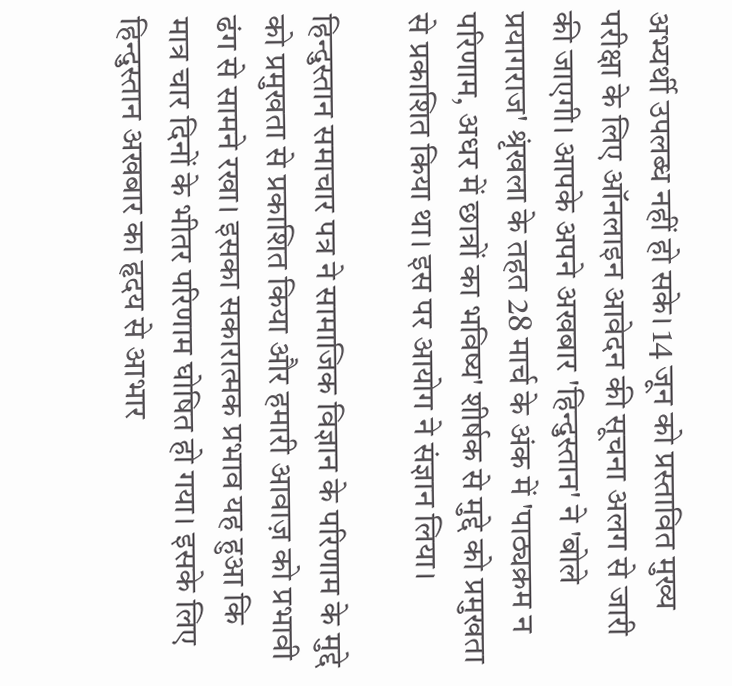अभ्यर्थी उपलब्ध नहीं हो सके। 14 जून को प्रस्तावित मुख्य परीक्षा के लिए ऑनलाइन आवेदन की सूचना अलग से जारी की जाएगी। आपके अपने अखबार 'हिन्दुस्तान' ने 'बोले प्रयागराज' श्रृंखला के तहत 28 मार्च के अंक में 'पाठ्यक्रम न परिणाम, अधर में छात्रों का भविष्य' शीर्षक से मुद्दे को प्रमुखता से प्रकाशित किया था। इस पर आयोग ने संज्ञान लिया।

हिन्दुस्तान समाचार पत्र ने सामाजिक विज्ञान के परिणाम के मुद्दे को प्रमुखता से प्रकाशित किया और हमारी आवाज़ को प्रभावी ढंग से सामने रखा। इसका सकारात्मक प्रभाव यह हुआ कि मात्र चार दिनों के भीतर परिणाम घोषित हो गया। इसके लिए हिन्दुस्तान अखबार का हृदय से आभार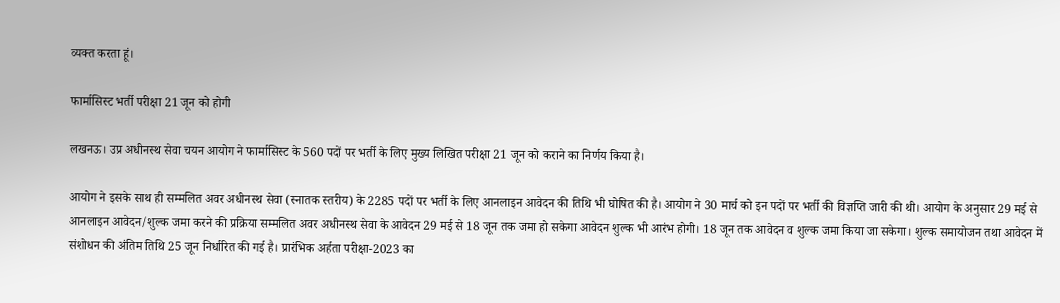व्यक्त करता हूं।

फार्मासिस्ट भर्ती परीक्षा 21 जून को होगी

लखनऊ। उप्र अधीनस्थ सेवा चयन आयोग ने फार्मासिस्ट के 560 पदों पर भर्ती के लिए मुख्य लिखित परीक्षा 21 जून को कराने का निर्णय किया है।

आयोग ने इसके साथ ही सम्मलित अवर अधीनस्थ सेवा (स्नातक स्तरीय) के 2285 पदों पर भर्ती के लिए आनलाइन आवेदन की तिथि भी घोषित की है। आयोग ने 30 मार्च को इन पदों पर भर्ती की विज्ञप्ति जारी की थी। आयोग के अनुसार 29 मई से आनलाइन आवेदन/शुल्क जमा करने की प्रक्रिया सम्मलित अवर अधीनस्थ सेवा के आवेदन 29 मई से 18 जून तक जमा हो सकेगा आवेदन शुल्क भी आरंभ होगी। 18 जून तक आवेदन व शुल्क जमा किया जा सकेगा। शुल्क समायोजन तथा आवेदन में संशोधन की अंतिम तिथि 25 जून निर्धारित की गई है। प्रारंभिक अर्हता परीक्षा-2023 का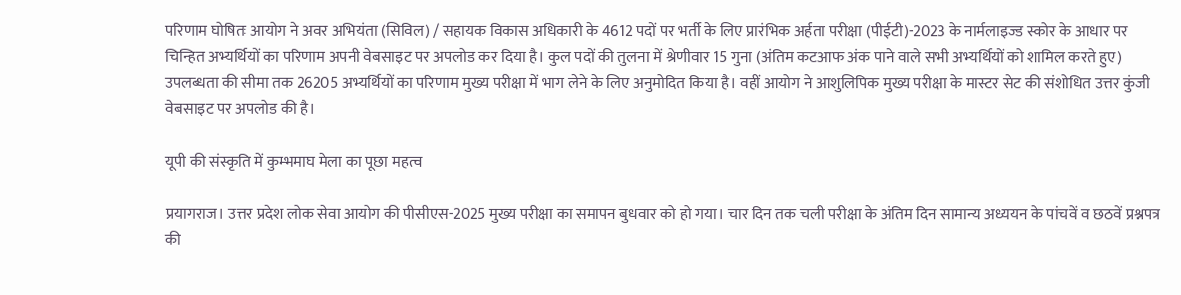परिणाम घोषितः आयोग ने अवर अभियंता (सिविल) / सहायक विकास अधिकारी के 4612 पदों पर भर्ती के लिए प्रारंभिक अर्हता परीक्षा (पीईटी)-2023 के नार्मलाइज्ड स्कोर के आधार पर चिन्हित अभ्यर्थियों का परिणाम अपनी वेबसाइट पर अपलोड कर दिया है। कुल पदों की तुलना में श्रेणीवार 15 गुना (अंतिम कटआफ अंक पाने वाले सभी अभ्यर्थियों को शामिल करते हुए) उपलब्धता की सीमा तक 26205 अभ्यर्थियों का परिणाम मुख्य परीक्षा में भाग लेने के लिए अनुमोदित किया है। वहीं आयोग ने आशुलिपिक मुख्य परीक्षा के मास्टर सेट की संशोधित उत्तर कुंजी वेबसाइट पर अपलोड की है।

यूपी की संस्कृति में कुम्भमाघ मेला का पूछा महत्व

प्रयागराज। उत्तर प्रदेश लोक सेवा आयोग की पीसीएस-2025 मुख्य परीक्षा का समापन बुधवार को हो गया। चार दिन तक चली परीक्षा के अंतिम दिन सामान्य अध्ययन के पांचवें व छठवें प्रश्नपत्र की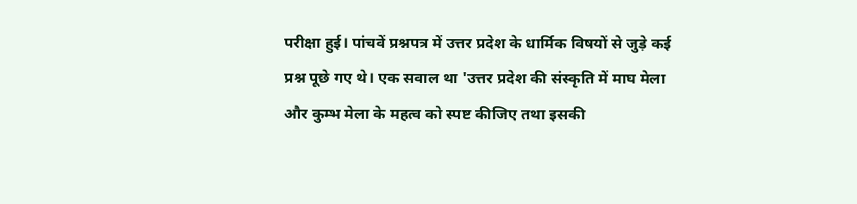परीक्षा हुई। पांचवें प्रश्नपत्र में उत्तर प्रदेश के धार्मिक विषयों से जुड़े कई प्रश्न पूछे गए थे। एक सवाल था 'उत्तर प्रदेश की संस्कृति में माघ मेला और कुम्भ मेला के महत्व को स्पष्ट कीजिए तथा इसकी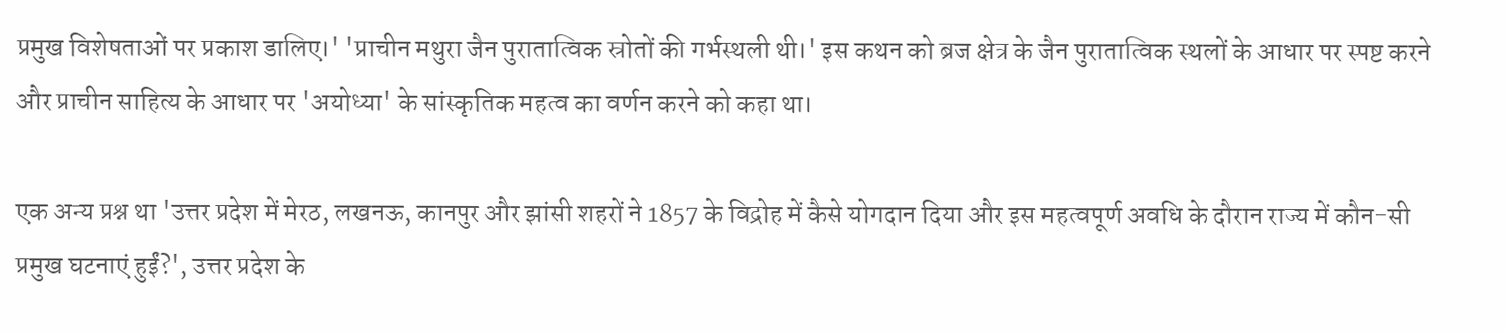प्रमुख विशेषताओं पर प्रकाश डालिए।' 'प्राचीन मथुरा जैन पुरातात्विक स्रोतों की गर्भस्थली थी।' इस कथन को ब्रज क्षेत्र के जैन पुरातात्विक स्थलों के आधार पर स्पष्ट करने और प्राचीन साहित्य के आधार पर 'अयोध्या' के सांस्कृतिक महत्व का वर्णन करने को कहा था।

एक अन्य प्रश्न था 'उत्तर प्रदेश में मेरठ, लखनऊ, कानपुर और झांसी शहरों ने 1857 के विद्रोह में कैसे योगदान दिया और इस महत्वपूर्ण अवधि के दौरान राज्य में कौन-सी प्रमुख घटनाएं हुईं?', उत्तर प्रदेश के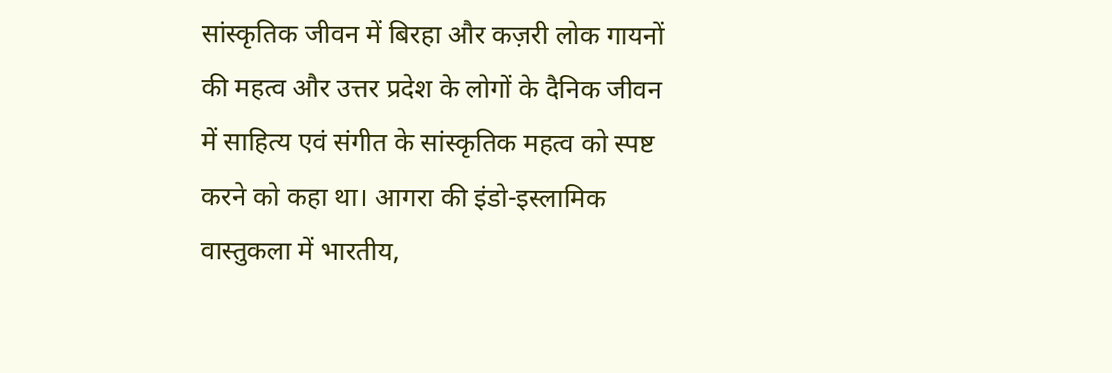सांस्कृतिक जीवन में बिरहा और कज़री लोक गायनों की महत्व और उत्तर प्रदेश के लोगों के दैनिक जीवन में साहित्य एवं संगीत के सांस्कृतिक महत्व को स्पष्ट करने को कहा था। आगरा की इंडो-इस्लामिक वास्तुकला में भारतीय,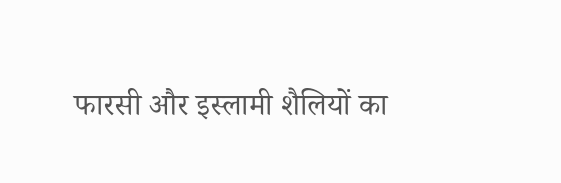फारसी और इस्लामी शैलियों का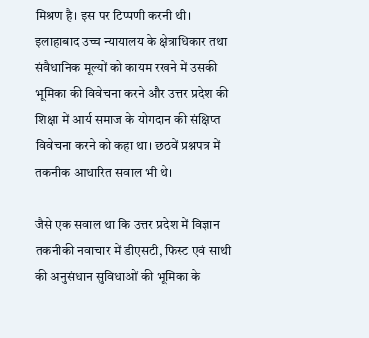मिश्रण है। इस पर टिप्पणी करनी थी। इलाहाबाद उच्च न्यायालय के क्षेत्राधिकार तथा संवैधानिक मूल्यों को कायम रखने में उसकी भूमिका की विवेचना करने और उत्तर प्रदेश की शिक्षा में आर्य समाज के योगदान की संक्षिप्त विवेचना करने को कहा था। छठवें प्रश्नपत्र में तकनीक आधारित सवाल भी थे।

जैसे एक सवाल था कि उत्तर प्रदेश में विज्ञान तकनीकी नवाचार में डीएसटी, फिस्ट एवं साथी की अनुसंधान सुविधाओं की भूमिका के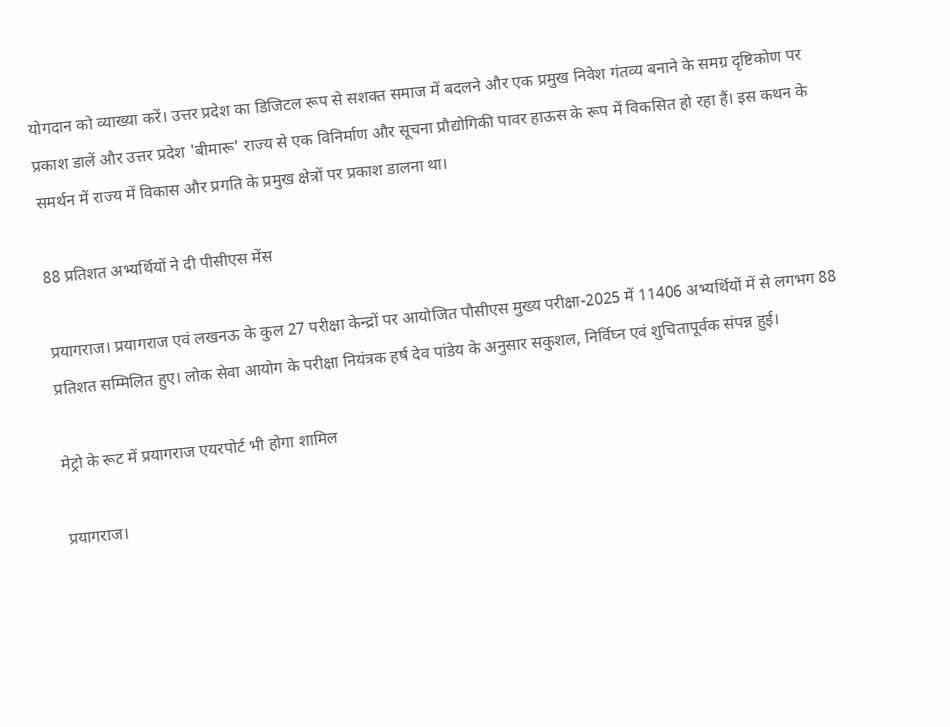योगदान को व्याख्या करें। उत्तर प्रदेश का डिजिटल रूप से सशक्त समाज में बदलने और एक प्रमुख निवेश गंतव्य बनाने के समग्र दृष्टिकोण पर प्रकाश डालें और उत्तर प्रदेश 'बीमारू' राज्य से एक विनिर्माण और सूचना प्रौद्योगिकी पावर हाऊस के रूप में विकसित हो रहा हैं। इस कथन के समर्थन में राज्य में विकास और प्रगति के प्रमुख क्षेत्रों पर प्रकाश डालना था।

88 प्रतिशत अभ्यर्थियों ने दी पीसीएस मेंस

प्रयागराज। प्रयागराज एवं लखनऊ के कुल 27 परीक्षा केन्द्रों पर आयोजित पौसीएस मुख्य परीक्षा-2025 में 11406 अभ्यर्थियों में से लगभग 88 प्रतिशत सम्मिलित हुए। लोक सेवा आयोग के परीक्षा नियंत्रक हर्ष देव पांडेय के अनुसार सकुशल, निर्विघ्न एवं शुचितापूर्वक संपन्न हुई।

मेट्रो के रूट में प्रयागराज एयरपोर्ट भी होगा शामिल

प्रयागराज।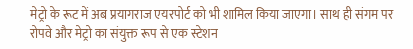मेट्रो के रूट में अब प्रयागराज एयरपोर्ट को भी शामिल किया जाएगा। साथ ही संगम पर रोपवे और मेट्रो का संयुक्त रूप से एक स्टेशन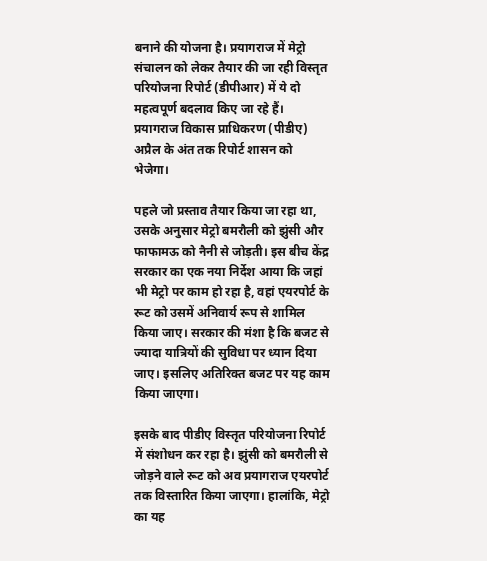बनाने की योजना है। प्रयागराज में मेट्रो संचालन को लेकर तैयार की जा रही विस्तृत परियोजना रिपोर्ट (डीपीआर) में ये दो महत्वपूर्ण बदलाव किए जा रहे हैं। प्रयागराज विकास प्राधिकरण (पीडीए) अप्रैल के अंत तक रिपोर्ट शासन को भेजेगा।

पहले जो प्रस्ताव तैयार किया जा रहा था, उसके अनुसार मेट्रो बमरौली को झुंसी और फाफामऊ को नैनी से जोड़ती। इस बीच केंद्र सरकार का एक नया निर्देश आया कि जहां भी मेट्रो पर काम हो रहा है, वहां एयरपोर्ट के रूट को उसमें अनिवार्य रूप से शामिल किया जाए। सरकार की मंशा है कि बजट से ज्यादा यात्रियों की सुविधा पर ध्यान दिया जाए। इसलिए अतिरिक्त बजट पर यह काम किया जाएगा।

इसके बाद पीडीए विस्तृत परियोजना रिपोर्ट में संशोधन कर रहा है। झुंसी को बमरौली से जोड़ने वाले रूट को अव प्रयागराज एयरपोर्ट तक विस्तारित किया जाएगा। हालांकि, मेट्रो का यह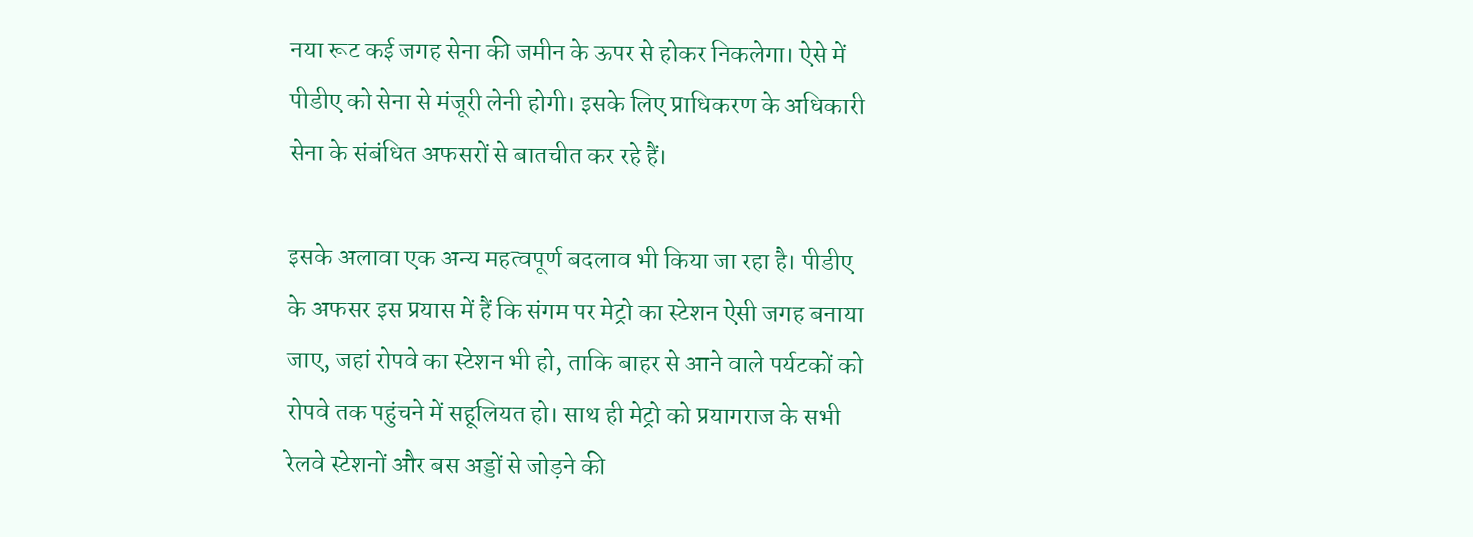नया रूट कई जगह सेना की जमीन के ऊपर से होकर निकलेगा। ऐसे में पीडीए को सेना से मंजूरी लेनी होगी। इसके लिए प्राधिकरण के अधिकारी सेना के संबंधित अफसरों से बातचीत कर रहे हैं।

इसके अलावा एक अन्य महत्वपूर्ण बदलाव भी किया जा रहा है। पीडीए के अफसर इस प्रयास में हैं कि संगम पर मेट्रो का स्टेशन ऐसी जगह बनाया जाए, जहां रोपवे का स्टेशन भी हो, ताकि बाहर से आने वाले पर्यटकों को रोपवे तक पहुंचने में सहूलियत हो। साथ ही मेट्रो को प्रयागराज के सभी रेलवे स्टेशनों और बस अड्डों से जोड़ने की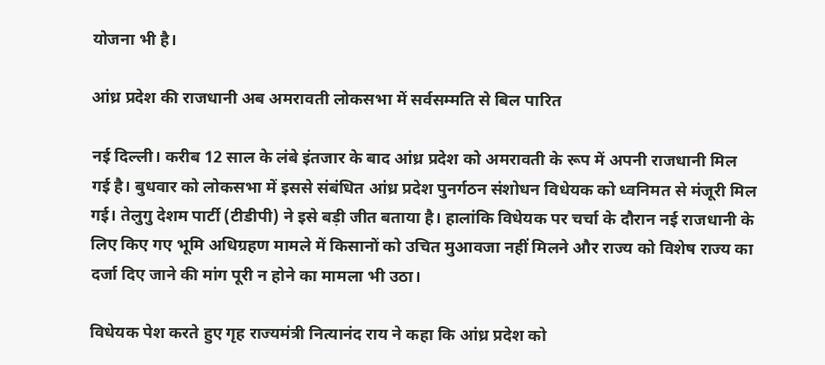योजना भी है।

आंध्र प्रदेश की राजधानी अब अमरावती लोकसभा में सर्वसम्मति से बिल पारित

नई दिल्ली। करीब 12 साल के लंबे इंतजार के बाद आंध्र प्रदेश को अमरावती के रूप में अपनी राजधानी मिल गई है। बुधवार को लोकसभा में इससे संबंधित आंध्र प्रदेश पुनर्गठन संशोधन विधेयक को ध्वनिमत से मंजूरी मिल गई। तेलुगु देशम पार्टी (टीडीपी) ने इसे बड़ी जीत बताया है। हालांकि विधेयक पर चर्चा के दौरान नई राजधानी के लिए किए गए भूमि अधिग्रहण मामले में किसानों को उचित मुआवजा नहीं मिलने और राज्य को विशेष राज्य का दर्जा दिए जाने की मांग पूरी न होने का मामला भी उठा।

विधेयक पेश करते हुए गृह राज्यमंत्री नित्यानंद राय ने कहा कि आंध्र प्रदेश को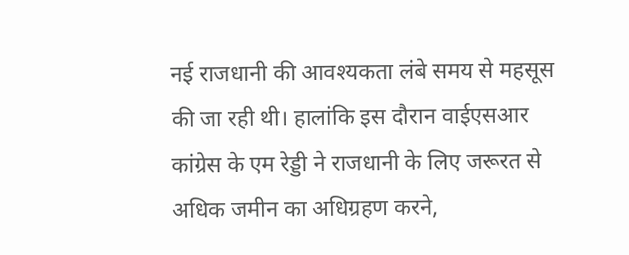नई राजधानी की आवश्यकता लंबे समय से महसूस की जा रही थी। हालांकि इस दौरान वाईएसआर कांग्रेस के एम रेड्डी ने राजधानी के लिए जरूरत से अधिक जमीन का अधिग्रहण करने,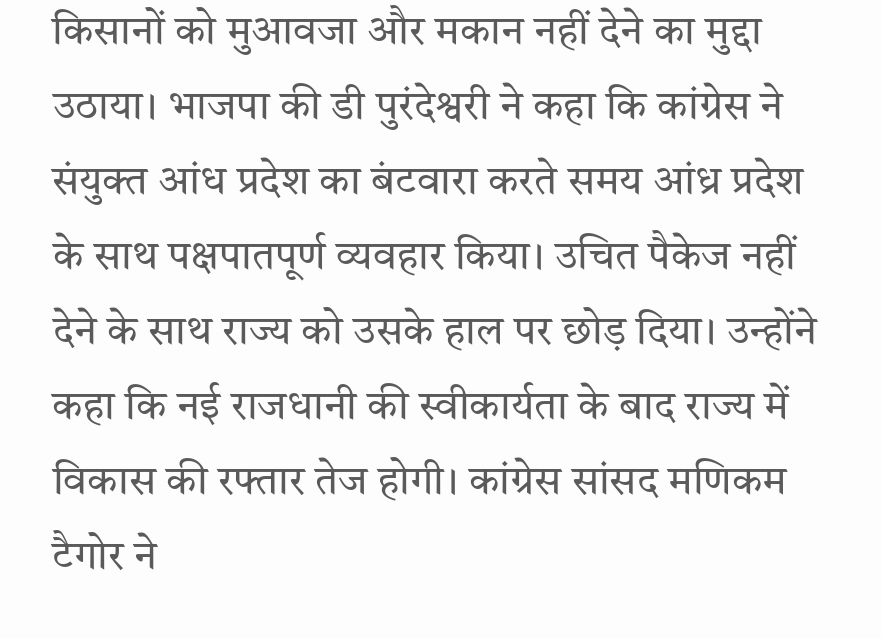किसानों को मुआवजा और मकान नहीं देने का मुद्दा उठाया। भाजपा की डी पुरंदेश्वरी ने कहा कि कांग्रेस ने संयुक्त आंध प्रदेश का बंटवारा करते समय आंध्र प्रदेश के साथ पक्षपातपूर्ण व्यवहार किया। उचित पैकेज नहीं देने के साथ राज्य को उसके हाल पर छोड़ दिया। उन्होंने कहा कि नई राजधानी की स्वीकार्यता के बाद राज्य में विकास की रफ्तार तेज होगी। कांग्रेस सांसद मणिकम टैगोर ने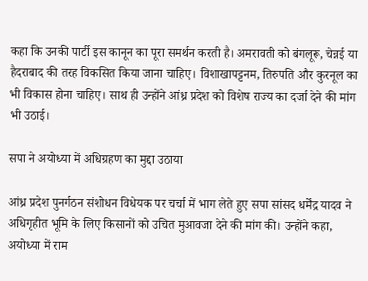कहा कि उनकी पार्टी इस कानून का पूरा समर्थन करती है। अमरावती को बंगलूरू, चेन्नई या हैदराबाद की तरह विकसित किया जाना चाहिए। विशाखापट्टनम, तिरुपति और कुरनूल का भी विकास होना चाहिए। साथ ही उन्होंने आंध्र प्रदेश को विशेष राज्य का दर्जा देने की मांग भी उठाई।

सपा ने अयोध्या में अधिग्रहण का मुद्दा उठाया

आंध्र प्रदेश पुनर्गठन संशोधन विधेयक पर चर्चा में भाग लेते हुए सपा सांसद धर्मेंद्र यादव ने अधिगृहीत भूमि के लिए किसानों को उचित मुआवजा देने की मांग की। उन्होंने कहा, अयोध्या में राम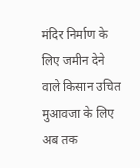मंदिर निर्माण के लिए जमीन देने वाले किसान उचित मुआवजा के लिए अब तक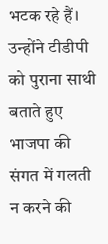भटक रहे हैं। उन्होंने टीडीपी को पुराना साथी बताते हुए भाजपा की संगत में गलती न करने की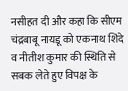नसीहत दी और कहा कि सीएम चंद्रबाबू नायडू को एकनाथ शिंदे व नीतीश कुमार की स्थिति से सबक लेते हुए विपक्ष के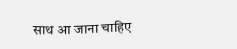साथ आ जाना चाहिए